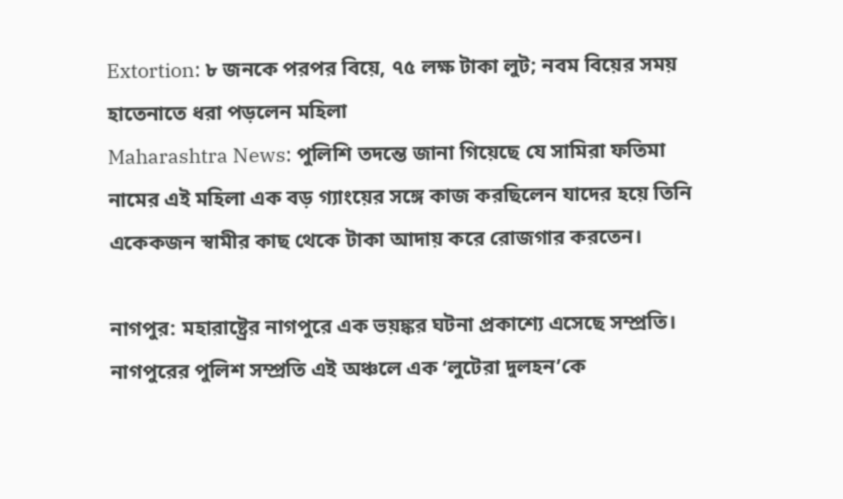Extortion: ৮ জনকে পরপর বিয়ে, ৭৫ লক্ষ টাকা লুট; নবম বিয়ের সময় হাতেনাতে ধরা পড়লেন মহিলা
Maharashtra News: পুলিশি তদন্তে জানা গিয়েছে যে সামিরা ফতিমা নামের এই মহিলা এক বড় গ্যাংয়ের সঙ্গে কাজ করছিলেন যাদের হয়ে তিনি একেকজন স্বামীর কাছ থেকে টাকা আদায় করে রোজগার করতেন।

নাগপুর: মহারাষ্ট্রের নাগপুরে এক ভয়ঙ্কর ঘটনা প্রকাশ্যে এসেছে সম্প্রতি। নাগপুরের পুলিশ সম্প্রতি এই অঞ্চলে এক ‘লুটেরা দুলহন’কে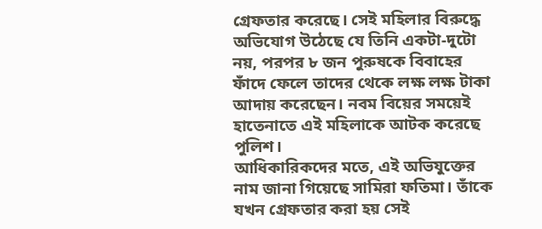গ্রেফতার করেছে। সেই মহিলার বিরুদ্ধে অভিযোগ উঠেছে যে তিনি একটা-দুটো নয়, পরপর ৮ জন পুরুষকে বিবাহের ফাঁদে ফেলে তাদের থেকে লক্ষ লক্ষ টাকা আদায় করেছেন। নবম বিয়ের সময়েই হাতেনাতে এই মহিলাকে আটক করেছে পুলিশ।
আধিকারিকদের মতে, এই অভিযুক্তের নাম জানা গিয়েছে সামিরা ফতিমা। তাঁকে যখন গ্রেফতার করা হয় সেই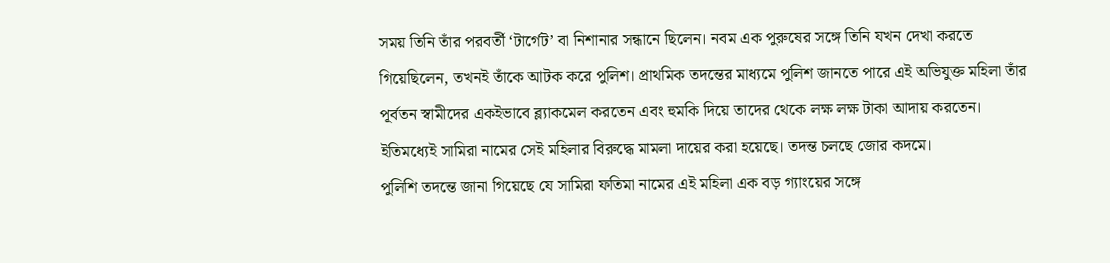সময় তিনি তাঁর পরবর্তী ‘টার্গেট’ বা নিশানার সন্ধানে ছিলেন। নবম এক পুরুষের সঙ্গে তিনি যখন দেখা করতে গিয়েছিলেন, তখনই তাঁকে আটক করে পুলিশ। প্রাথমিক তদন্তের মাধ্যমে পুলিশ জানতে পারে এই অভিযুক্ত মহিলা তাঁর পূর্বতন স্বামীদের একইভাবে ব্ল্যাকমেল করতেন এবং হুমকি দিয়ে তাদের থেকে লক্ষ লক্ষ টাকা আদায় করতেন। ইতিমধ্যেই সামিরা নামের সেই মহিলার বিরুদ্ধে মামলা দায়ের করা হয়েছে। তদন্ত চলছে জোর কদমে।
পুলিশি তদন্তে জানা গিয়েছে যে সামিরা ফতিমা নামের এই মহিলা এক বড় গ্যাংয়ের সঙ্গে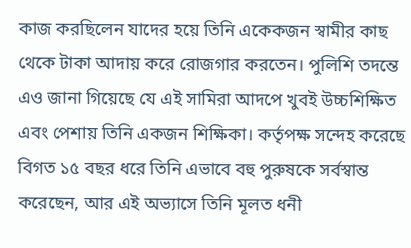কাজ করছিলেন যাদের হয়ে তিনি একেকজন স্বামীর কাছ থেকে টাকা আদায় করে রোজগার করতেন। পুলিশি তদন্তে এও জানা গিয়েছে যে এই সামিরা আদপে খুবই উচ্চশিক্ষিত এবং পেশায় তিনি একজন শিক্ষিকা। কর্তৃপক্ষ সন্দেহ করেছে বিগত ১৫ বছর ধরে তিনি এভাবে বহু পুরুষকে সর্বস্বান্ত করেছেন, আর এই অভ্যাসে তিনি মূলত ধনী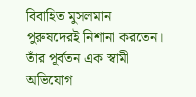বিবাহিত মুসলমান পুরুষদেরই নিশানা করতেন।
তাঁর পূর্বতন এক স্বামী অভিযোগ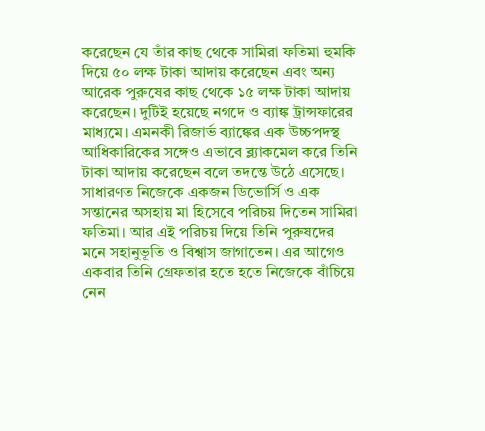করেছেন যে তাঁর কাছ থেকে সামিরা ফতিমা হুমকি দিয়ে ৫০ লক্ষ টাকা আদায় করেছেন এবং অন্য আরেক পুরুষের কাছ থেকে ১৫ লক্ষ টাকা আদায় করেছেন। দুটিই হয়েছে নগদে ও ব্যাঙ্ক ট্রান্সফারের মাধ্যমে। এমনকী রিজার্ভ ব্যাঙ্কের এক উচ্চপদস্থ আধিকারিকের সঙ্গেও এভাবে ব্ল্যাকমেল করে তিনি টাকা আদায় করেছেন বলে তদন্তে উঠে এসেছে।
সাধারণত নিজেকে একজন ডিভোর্সি ও এক সন্তানের অসহায় মা হিসেবে পরিচয় দিতেন সামিরা ফতিমা। আর এই পরিচয় দিয়ে তিনি পুরুষদের মনে সহানুভূতি ও বিশ্বাস জাগাতেন। এর আগেও একবার তিনি গ্রেফতার হতে হতে নিজেকে বাঁচিয়ে নেন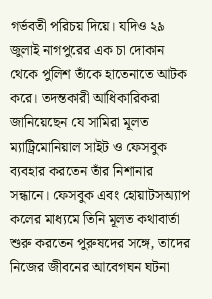গর্ভবতী পরিচয় দিয়ে। যদিও ২৯ জুলাই নাগপুরের এক চা দোকান থেকে পুলিশ তাঁকে হাতেনাতে আটক করে। তদন্তকারী আধিকারিকরা জানিয়েছেন যে সামিরা মূলত ম্যাট্রিমোনিয়াল সাইট ও ফেসবুক ব্যবহার করতেন তাঁর নিশানার সন্ধানে। ফেসবুক এবং হোয়াটসঅ্যাপ কলের মাধ্যমে তিনি মূলত কথাবার্তা শুরু করতেন পুরুষদের সঙ্গে, তাদের নিজের জীবনের আবেগঘন ঘটনা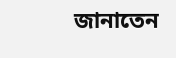জানাতেন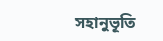সহানুভূতি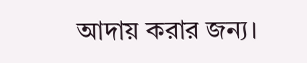আদায় করার জন্য।